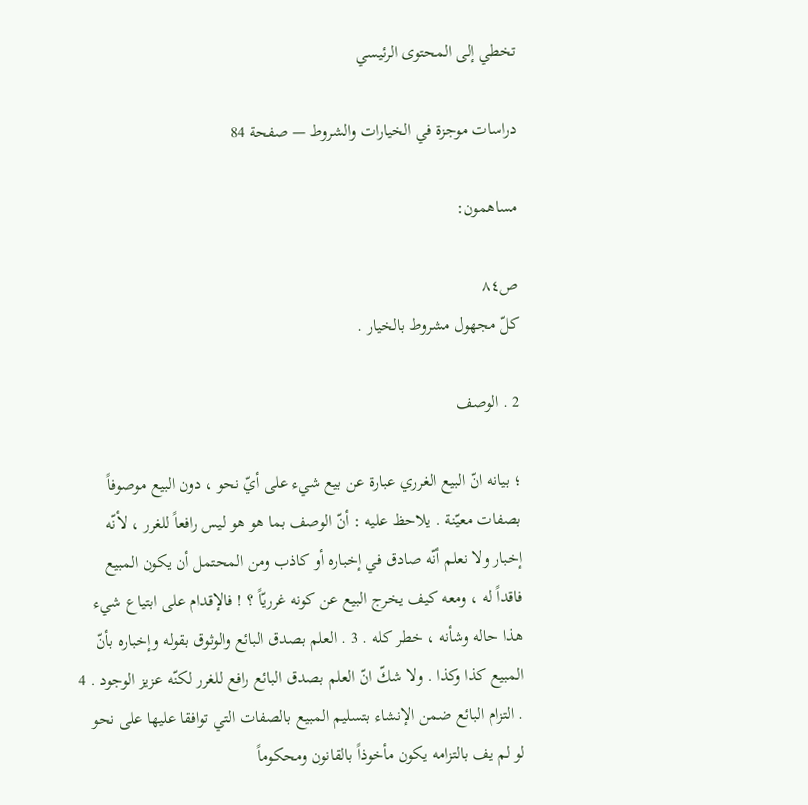تخطي إلى المحتوى الرئيسي

دراسات موجزة في الخيارات والشروط — صفحة 84

مساهمون:

ص٨٤
كلّ مجهول مشروط بالخيار .

2 . الوصف

؛ بيانه انّ البيع الغرري عبارة عن بيع شيء على أيّ نحو ، دون البيع موصوفاً بصفات معيّنة . يلاحظ عليه : أنّ الوصف بما هو هو ليس رافعاً للغرر ، لأنّه إخبار ولا نعلم أنّه صادق في إخباره أو كاذب ومن المحتمل أن يكون المبيع فاقداً له ، ومعه كيف يخرج البيع عن كونه غرريّاً ؟ ! فالإقدام على ابتياع شيء هذا حاله وشأنه ، خطر كله . 3 . العلم بصدق البائع والوثوق بقوله وإخباره بأنّ المبيع كذا وكذا . ولا شكّ انّ العلم بصدق البائع رافع للغرر لكنّه عزيز الوجود . 4 . التزام البائع ضمن الإنشاء بتسليم المبيع بالصفات التي توافقا عليها على نحو لو لم يف بالتزامه يكون مأخوذاً بالقانون ومحكوماً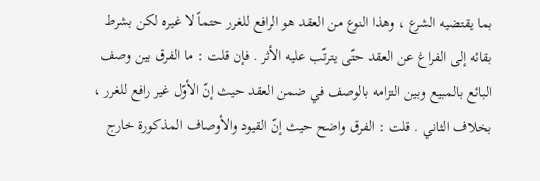بما يقتضيه الشرع ، وهذا النوع من العقد هو الرافع للغرر حتماً لا غيره لكن بشرط بقائه إلى الفراغ عن العقد حتّى يترتّب عليه الأثر . فإن قلت : ما الفرق بين وصف البائع بالمبيع وبين التزامه بالوصف في ضمن العقد حيث إنّ الأوّل غير رافع للغرر ، بخلاف الثاني . قلت : الفرق واضح حيث إنّ القيود والأوصاف المذكورة خارج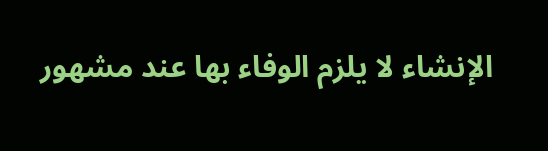الإنشاء لا يلزم الوفاء بها عند مشهور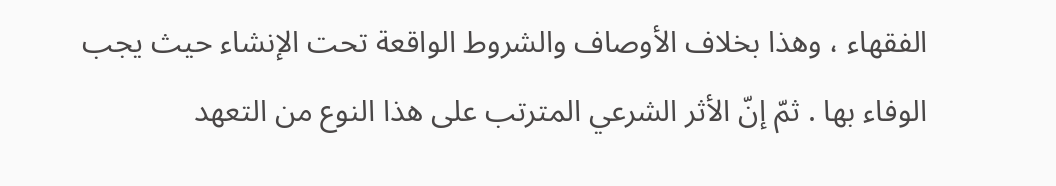الفقهاء ، وهذا بخلاف الأوصاف والشروط الواقعة تحت الإنشاء حيث يجب الوفاء بها . ثمّ إنّ الأثر الشرعي المترتب على هذا النوع من التعهد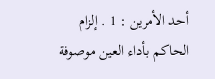أحد الأمرين : 1 . إلزام الحاكم بأداء العين موصوفة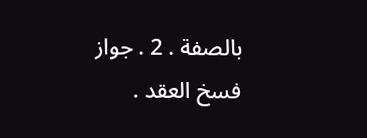بالصفة . 2 . جواز فسخ العقد .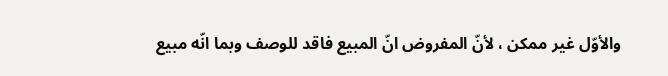والأوّل غير ممكن ، لأنّ المفروض انّ المبيع فاقد للوصف وبما انّه مبيع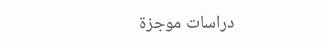دراسات موجزة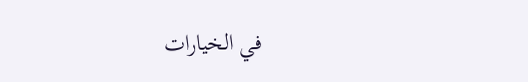في الخيارات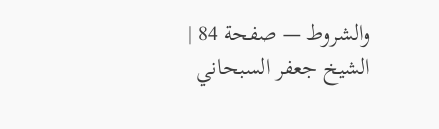والشروط — صفحة 84 | الشيخ جعفر السبحاني